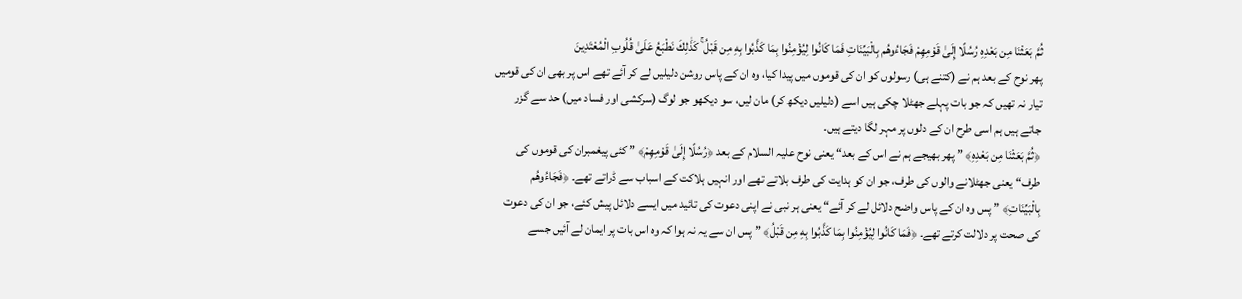ثُمَّ بَعَثْنَا مِن بَعْدِهِ رُسُلًا إِلَىٰ قَوْمِهِمْ فَجَاءُوهُم بِالْبَيِّنَاتِ فَمَا كَانُوا لِيُؤْمِنُوا بِمَا كَذَّبُوا بِهِ مِن قَبْلُ ۚ كَذَٰلِكَ نَطْبَعُ عَلَىٰ قُلُوبِ الْمُعْتَدِينَ
پھر نوح کے بعد ہم نے (کتنے ہی) رسولوں کو ان کی قوموں میں پیدا کیا، وہ ان کے پاس روشن دلیلیں لے کر آئے تھے اس پر بھی ان کی قومیں تیار نہ تھیں کہ جو بات پہلے جھٹلا چکی ہیں اسے (دلیلیں دیکھ کر) مان لیں، سو دیکھو جو لوگ (سرکشی اور فساد میں) حد سے گزر جاتے ہیں ہم اسی طرح ان کے دلوں پر مہر لگا دیتے ہیں۔
﴿ثُمَّ بَعَثْنَا مِن بَعْدِهِ﴾ ” پھر بھیجے ہم نے اس کے بعد“ یعنی نوح علیہ السلام کے بعد ﴿رُسُلًا إِلَىٰ قَوْمِهِمْ﴾ ” کئی پیغمبران کی قوموں کی طرف“ یعنی جھٹلانے والوں کی طرف، جو ان کو ہدایت کی طرف بلاتے تھے اور انہیں ہلاکت کے اسباب سے ڈراتے تھے۔ ﴿فَجَاءُوهُم بِالْبَيِّنَاتِ﴾ ” پس وہ ان کے پاس واضح دلائل لے کر آئے“ یعنی ہر نبی نے اپنی دعوت کی تائید میں ایسے دلائل پیش کئے، جو ان کی دعوت کی صحت پر دلالت کرتے تھے۔ ﴿فَمَا كَانُوا لِيُؤْمِنُوا بِمَا كَذَّبُوا بِهِ مِن قَبْلُ﴾ ” پس ان سے یہ نہ ہوا کہ وہ اس بات پر ایمان لے آئیں جسے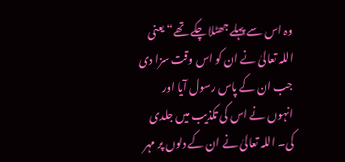وہ اس سے پہلے جھٹلا چکے تھے“ یعنی اللہ تعالیٰ نے ان کو اس وقت سزا دی جب ان کے پاس رسول آیا اور انہوں نے اس کی تکذیب میں جلدی کی۔ اللہ تعالیٰ نے ان کے دلوں پر مہر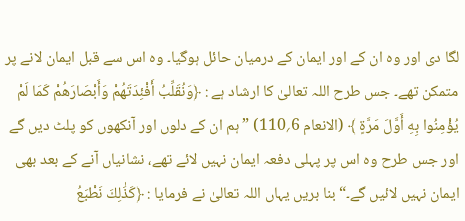لگا دی اور وہ ان کے اور ایمان کے درمیان حائل ہوگیا۔ وہ اس سے قبل ایمان لانے پر متمکن تھے۔ جس طرح اللہ تعالیٰ کا ارشاد ہے : ﴿وَنُقَلِّبُ أَفْئِدَتَهُمْ وَأَبْصَارَهُمْ كَمَا لَمْ يُؤْمِنُوا بِهِ أَوَّلَ مَرَّةٍ ﴾ (الانعام 6؍110) ” ہم ان کے دلوں اور آنکھوں کو پلٹ دیں گے اور جس طرح وہ اس پر پہلی دفعہ ایمان نہیں لائے تھے، نشانیاں آنے کے بعد بھی ایمان نہیں لائیں گے۔“ بنا بریں یہاں اللہ تعالیٰ نے فرمایا : ﴿كَذَٰلِكَ نَطْبَعُ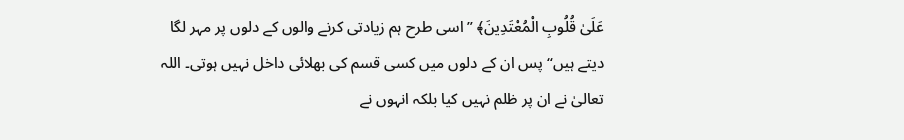عَلَىٰ قُلُوبِ الْمُعْتَدِينَ﴾ ” اسی طرح ہم زیادتی کرنے والوں کے دلوں پر مہر لگا دیتے ہیں“ پس ان کے دلوں میں کسی قسم کی بھلائی داخل نہیں ہوتی۔ اللہ تعالیٰ نے ان پر ظلم نہیں کیا بلکہ انہوں نے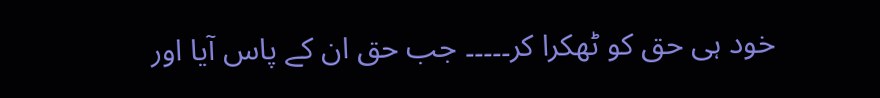خود ہی حق کو ٹھکرا کر۔۔۔۔۔ جب حق ان کے پاس آیا اور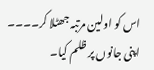اس کو اولین مرتبہ جھٹلا کر۔۔۔۔ اپنی جانوں پر ظلم کیا۔